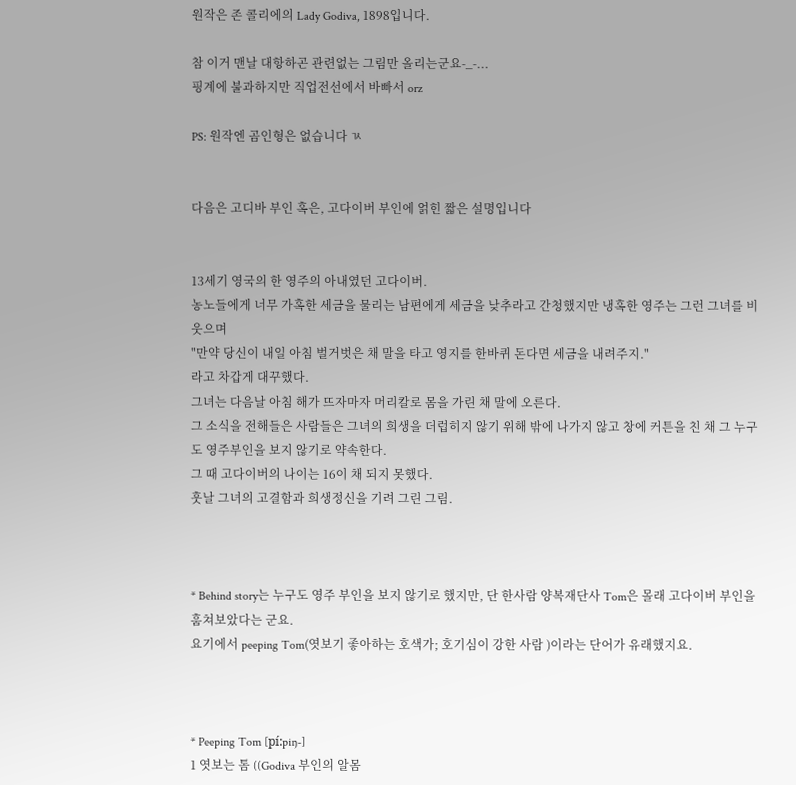원작은 존 콜리에의 Lady Godiva, 1898입니다.

참 이거 맨날 대항하곤 관련없는 그림만 올리는군요-_-...
핑계에 불과하지만 직업전선에서 바빠서 orz

PS: 원작엔 곰인형은 없습니다 ㄳ


다음은 고디바 부인 혹은, 고다이버 부인에 얽힌 짧은 설명입니다


13세기 영국의 한 영주의 아내였던 고다이버.
농노들에게 너무 가혹한 세금을 물리는 남편에게 세금을 낮추라고 간청했지만 냉혹한 영주는 그런 그녀를 비웃으며
"만약 당신이 내일 아침 벌거벗은 채 말을 타고 영지를 한바퀴 돈다면 세금을 내려주지."
라고 차갑게 대꾸했다.
그녀는 다음날 아침 해가 뜨자마자 머리칼로 몸을 가린 채 말에 오른다.
그 소식을 전해들은 사람들은 그녀의 희생을 더럽히지 않기 위해 밖에 나가지 않고 창에 커튼을 친 채 그 누구도 영주부인을 보지 않기로 약속한다.
그 때 고다이버의 나이는 16이 채 되지 못했다.
훗날 그녀의 고결함과 희생정신을 기려 그린 그림.



* Behind story는 누구도 영주 부인을 보지 않기로 했지만, 단 한사람 양복재단사 Tom은 몰래 고다이버 부인을 훔쳐보았다는 군요.
요기에서 peeping Tom(엿보기 좋아하는 호색가; 호기심이 강한 사람 )이라는 단어가 유래했지요.



* Peeping Tom [pí:piŋ-]
1 엿보는 톰 ((Godiva 부인의 알몸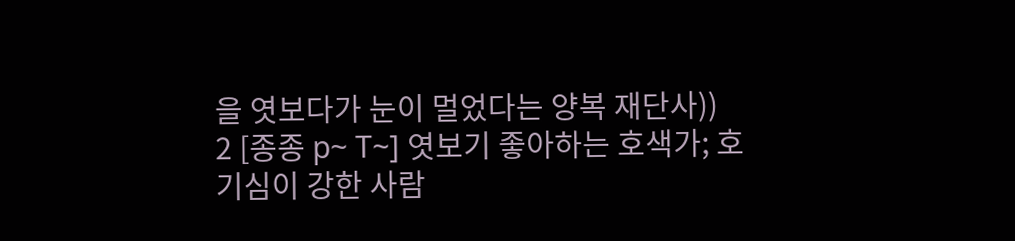을 엿보다가 눈이 멀었다는 양복 재단사))
2 [종종 p~ T~] 엿보기 좋아하는 호색가; 호기심이 강한 사람